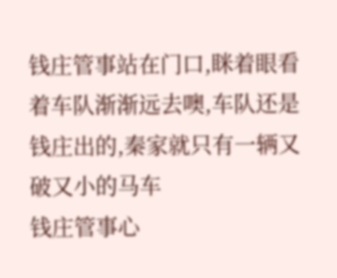钱庄管事站在门口,眯着眼看着车队渐渐远去噢,车队还是钱庄出的,秦家就只有一辆又破又小的马车
钱庄管事心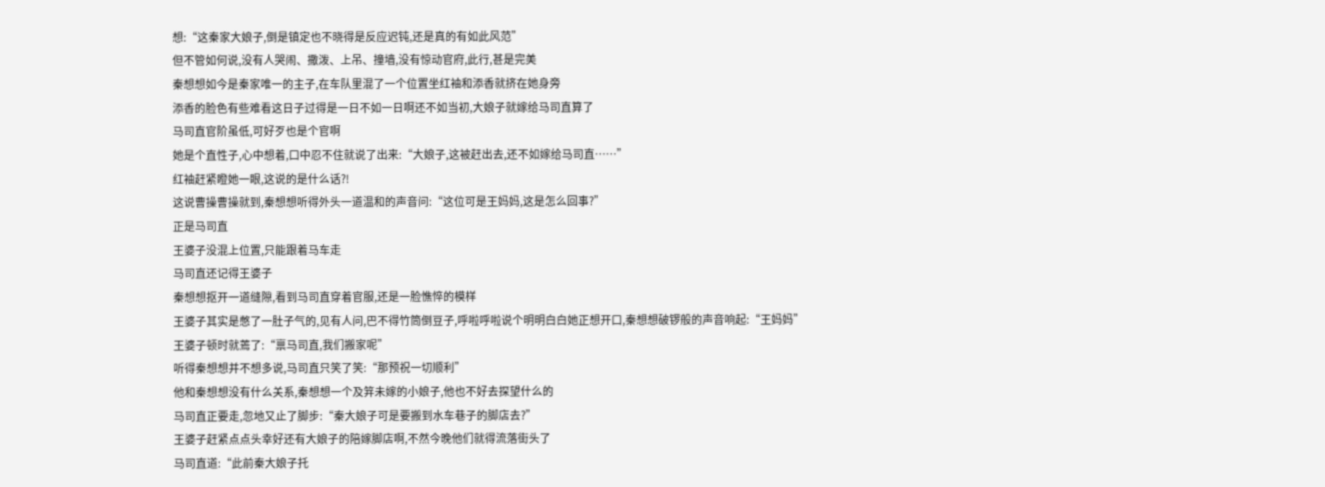想:“这秦家大娘子,倒是镇定也不晓得是反应迟钝,还是真的有如此风范”
但不管如何说,没有人哭闹、撒泼、上吊、撞墙,没有惊动官府,此行,甚是完美
秦想想如今是秦家唯一的主子,在车队里混了一个位置坐红袖和添香就挤在她身旁
添香的脸色有些难看这日子过得是一日不如一日啊还不如当初,大娘子就嫁给马司直算了
马司直官阶虽低,可好歹也是个官啊
她是个直性子,心中想着,口中忍不住就说了出来:“大娘子,这被赶出去,还不如嫁给马司直……”
红袖赶紧瞪她一眼,这说的是什么话?!
这说曹操曹操就到,秦想想听得外头一道温和的声音问:“这位可是王妈妈,这是怎么回事?”
正是马司直
王婆子没混上位置,只能跟着马车走
马司直还记得王婆子
秦想想抠开一道缝隙,看到马司直穿着官服,还是一脸憔悴的模样
王婆子其实是憋了一肚子气的,见有人问,巴不得竹筒倒豆子,呼啦呼啦说个明明白白她正想开口,秦想想破锣般的声音响起:“王妈妈”
王婆子顿时就蔫了:“禀马司直,我们搬家呢”
听得秦想想并不想多说,马司直只笑了笑:“那预祝一切顺利”
他和秦想想没有什么关系,秦想想一个及笄未嫁的小娘子,他也不好去探望什么的
马司直正要走,忽地又止了脚步:“秦大娘子可是要搬到水车巷子的脚店去?”
王婆子赶紧点点头幸好还有大娘子的陪嫁脚店啊,不然今晚他们就得流落街头了
马司直道:“此前秦大娘子托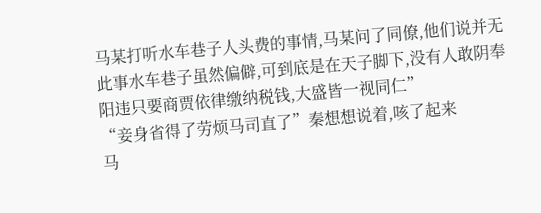马某打听水车巷子人头费的事情,马某问了同僚,他们说并无此事水车巷子虽然偏僻,可到底是在天子脚下,没有人敢阴奉阳违只要商贾依律缴纳税钱,大盛皆一视同仁”
“妾身省得了劳烦马司直了”秦想想说着,咳了起来
马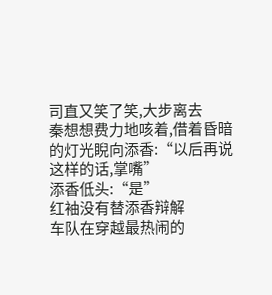司直又笑了笑,大步离去
秦想想费力地咳着,借着昏暗的灯光睨向添香:“以后再说这样的话,掌嘴”
添香低头:“是”
红袖没有替添香辩解
车队在穿越最热闹的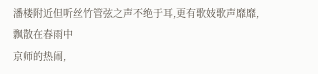潘楼附近但听丝竹管弦之声不绝于耳,更有歌妓歌声靡靡,飘散在春雨中
京师的热闹,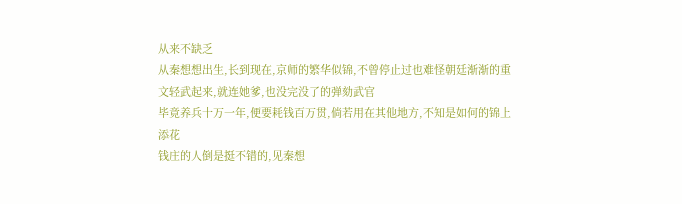从来不缺乏
从秦想想出生,长到现在,京师的繁华似锦,不曾停止过也难怪朝廷渐渐的重文轻武起来,就连她爹,也没完没了的弹劾武官
毕竟养兵十万一年,便要耗钱百万贯,倘若用在其他地方,不知是如何的锦上添花
钱庄的人倒是挺不错的,见秦想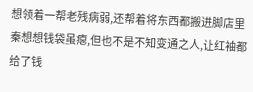想领着一帮老残病弱,还帮着将东西都搬进脚店里
秦想想钱袋虽瘪,但也不是不知变通之人,让红袖都给了钱